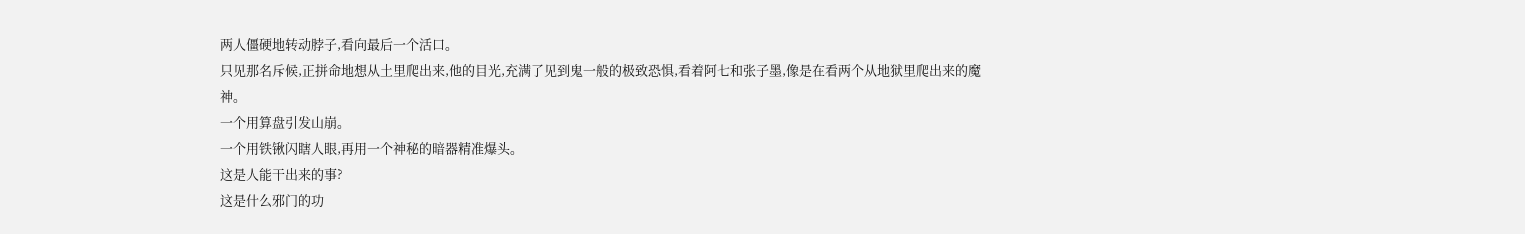两人僵硬地转动脖子,看向最后一个活口。
只见那名斥候,正拼命地想从土里爬出来,他的目光,充满了见到鬼一般的极致恐惧,看着阿七和张子墨,像是在看两个从地狱里爬出来的魔神。
一个用算盘引发山崩。
一个用铁锹闪瞎人眼,再用一个神秘的暗器精准爆头。
这是人能干出来的事?
这是什么邪门的功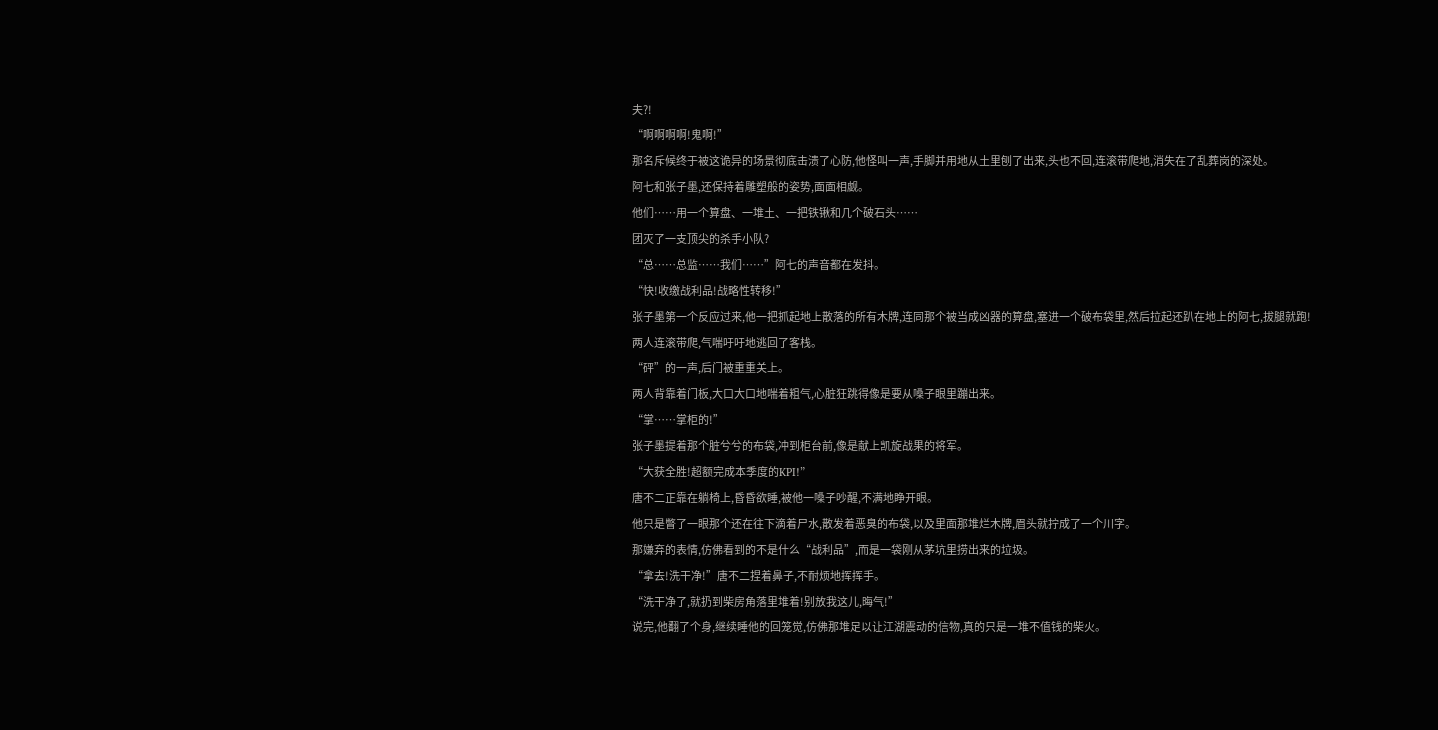夫?!
“啊啊啊啊!鬼啊!”
那名斥候终于被这诡异的场景彻底击溃了心防,他怪叫一声,手脚并用地从土里刨了出来,头也不回,连滚带爬地,消失在了乱葬岗的深处。
阿七和张子墨,还保持着雕塑般的姿势,面面相觑。
他们……用一个算盘、一堆土、一把铁锹和几个破石头……
团灭了一支顶尖的杀手小队?
“总……总监……我们……”阿七的声音都在发抖。
“快!收缴战利品!战略性转移!”
张子墨第一个反应过来,他一把抓起地上散落的所有木牌,连同那个被当成凶器的算盘,塞进一个破布袋里,然后拉起还趴在地上的阿七,拔腿就跑!
两人连滚带爬,气喘吁吁地逃回了客栈。
“砰”的一声,后门被重重关上。
两人背靠着门板,大口大口地喘着粗气,心脏狂跳得像是要从嗓子眼里蹦出来。
“掌……掌柜的!”
张子墨提着那个脏兮兮的布袋,冲到柜台前,像是献上凯旋战果的将军。
“大获全胜!超额完成本季度的KPI!”
唐不二正靠在躺椅上,昏昏欲睡,被他一嗓子吵醒,不满地睁开眼。
他只是瞥了一眼那个还在往下滴着尸水,散发着恶臭的布袋,以及里面那堆烂木牌,眉头就拧成了一个川字。
那嫌弃的表情,仿佛看到的不是什么“战利品”,而是一袋刚从茅坑里捞出来的垃圾。
“拿去!洗干净!”唐不二捏着鼻子,不耐烦地挥挥手。
“洗干净了,就扔到柴房角落里堆着!别放我这儿,晦气!”
说完,他翻了个身,继续睡他的回笼觉,仿佛那堆足以让江湖震动的信物,真的只是一堆不值钱的柴火。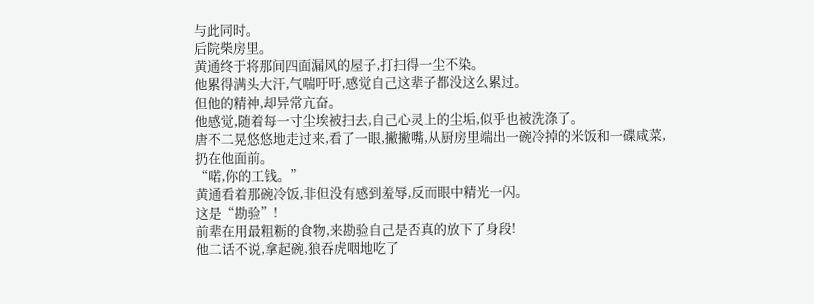与此同时。
后院柴房里。
黄通终于将那间四面漏风的屋子,打扫得一尘不染。
他累得满头大汗,气喘吁吁,感觉自己这辈子都没这么累过。
但他的精神,却异常亢奋。
他感觉,随着每一寸尘埃被扫去,自己心灵上的尘垢,似乎也被洗涤了。
唐不二晃悠悠地走过来,看了一眼,撇撇嘴,从厨房里端出一碗冷掉的米饭和一碟咸菜,扔在他面前。
“喏,你的工钱。”
黄通看着那碗冷饭,非但没有感到羞辱,反而眼中精光一闪。
这是“勘验”!
前辈在用最粗粝的食物,来勘验自己是否真的放下了身段!
他二话不说,拿起碗,狼吞虎咽地吃了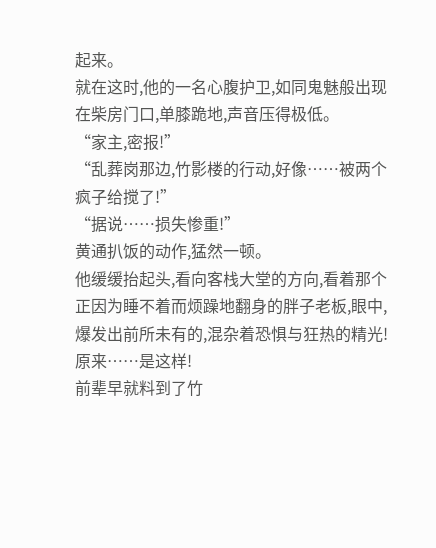起来。
就在这时,他的一名心腹护卫,如同鬼魅般出现在柴房门口,单膝跪地,声音压得极低。
“家主,密报!”
“乱葬岗那边,竹影楼的行动,好像……被两个疯子给搅了!”
“据说……损失惨重!”
黄通扒饭的动作,猛然一顿。
他缓缓抬起头,看向客栈大堂的方向,看着那个正因为睡不着而烦躁地翻身的胖子老板,眼中,爆发出前所未有的,混杂着恐惧与狂热的精光!
原来……是这样!
前辈早就料到了竹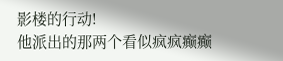影楼的行动!
他派出的那两个看似疯疯癫癫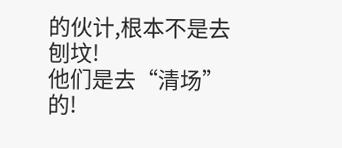的伙计,根本不是去刨坟!
他们是去“清场”的!